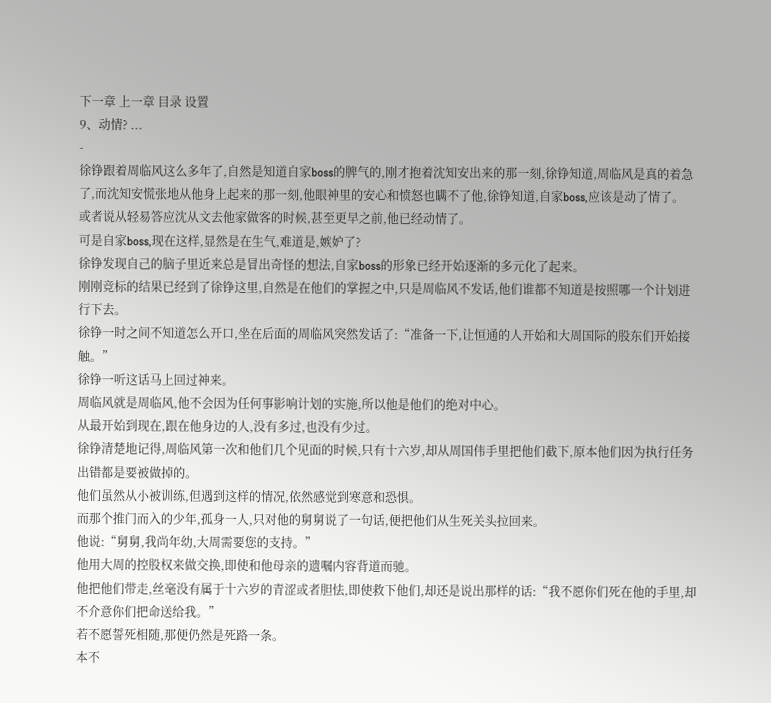下一章 上一章 目录 设置
9、动情? ...
-
徐铮跟着周临风这么多年了,自然是知道自家boss的脾气的,刚才抱着沈知安出来的那一刻,徐铮知道,周临风是真的着急了,而沈知安慌张地从他身上起来的那一刻,他眼神里的安心和愤怒也瞒不了他,徐铮知道,自家boss,应该是动了情了。
或者说从轻易答应沈从文去他家做客的时候,甚至更早之前,他已经动情了。
可是自家boss,现在这样,显然是在生气,难道是,嫉妒了?
徐铮发现自己的脑子里近来总是冒出奇怪的想法,自家boss的形象已经开始逐渐的多元化了起来。
刚刚竞标的结果已经到了徐铮这里,自然是在他们的掌握之中,只是周临风不发话,他们谁都不知道是按照哪一个计划进行下去。
徐铮一时之间不知道怎么开口,坐在后面的周临风突然发话了:“准备一下,让恒通的人开始和大周国际的股东们开始接触。”
徐铮一听这话马上回过神来。
周临风就是周临风,他不会因为任何事影响计划的实施,所以他是他们的绝对中心。
从最开始到现在,跟在他身边的人,没有多过,也没有少过。
徐铮清楚地记得,周临风第一次和他们几个见面的时候,只有十六岁,却从周国伟手里把他们截下,原本他们因为执行任务出错都是要被做掉的。
他们虽然从小被训练,但遇到这样的情况,依然感觉到寒意和恐惧。
而那个推门而入的少年,孤身一人,只对他的舅舅说了一句话,便把他们从生死关头拉回来。
他说:“舅舅,我尚年幼,大周需要您的支持。”
他用大周的控股权来做交换,即使和他母亲的遗嘱内容背道而驰。
他把他们带走,丝毫没有属于十六岁的青涩或者胆怯,即使救下他们,却还是说出那样的话:“我不愿你们死在他的手里,却不介意你们把命送给我。”
若不愿誓死相随,那便仍然是死路一条。
本不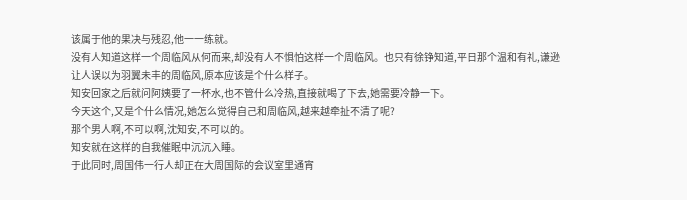该属于他的果决与残忍,他一一练就。
没有人知道这样一个周临风从何而来,却没有人不惧怕这样一个周临风。也只有徐铮知道,平日那个温和有礼,谦逊让人误以为羽翼未丰的周临风,原本应该是个什么样子。
知安回家之后就问阿姨要了一杯水,也不管什么冷热,直接就喝了下去,她需要冷静一下。
今天这个,又是个什么情况,她怎么觉得自己和周临风,越来越牵扯不清了呢?
那个男人啊,不可以啊,沈知安,不可以的。
知安就在这样的自我催眠中沉沉入睡。
于此同时,周国伟一行人却正在大周国际的会议室里通宵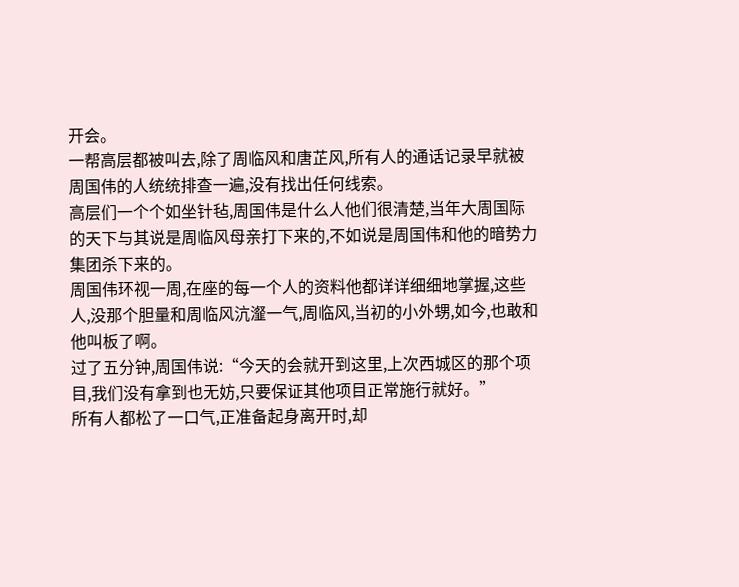开会。
一帮高层都被叫去,除了周临风和唐芷风,所有人的通话记录早就被周国伟的人统统排查一遍,没有找出任何线索。
高层们一个个如坐针毡,周国伟是什么人他们很清楚,当年大周国际的天下与其说是周临风母亲打下来的,不如说是周国伟和他的暗势力集团杀下来的。
周国伟环视一周,在座的每一个人的资料他都详详细细地掌握,这些人,没那个胆量和周临风沆瀣一气,周临风,当初的小外甥,如今,也敢和他叫板了啊。
过了五分钟,周国伟说:“今天的会就开到这里,上次西城区的那个项目,我们没有拿到也无妨,只要保证其他项目正常施行就好。”
所有人都松了一口气,正准备起身离开时,却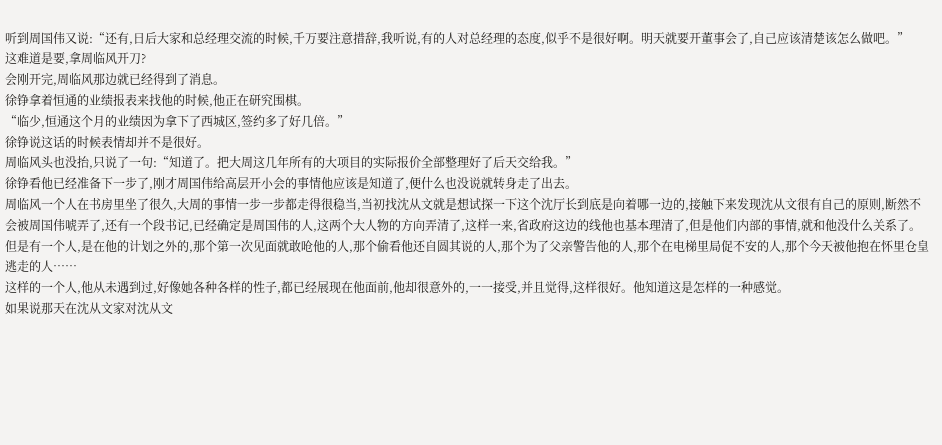听到周国伟又说:“还有,日后大家和总经理交流的时候,千万要注意措辞,我听说,有的人对总经理的态度,似乎不是很好啊。明天就要开董事会了,自己应该清楚该怎么做吧。”
这难道是要,拿周临风开刀?
会刚开完,周临风那边就已经得到了消息。
徐铮拿着恒通的业绩报表来找他的时候,他正在研究围棋。
“临少,恒通这个月的业绩因为拿下了西城区,签约多了好几倍。”
徐铮说这话的时候表情却并不是很好。
周临风头也没抬,只说了一句:“知道了。把大周这几年所有的大项目的实际报价全部整理好了后天交给我。”
徐铮看他已经准备下一步了,刚才周国伟给高层开小会的事情他应该是知道了,便什么也没说就转身走了出去。
周临风一个人在书房里坐了很久,大周的事情一步一步都走得很稳当,当初找沈从文就是想试探一下这个沈厅长到底是向着哪一边的,接触下来发现沈从文很有自己的原则,断然不会被周国伟唬弄了,还有一个段书记,已经确定是周国伟的人,这两个大人物的方向弄清了,这样一来,省政府这边的线他也基本理清了,但是他们内部的事情,就和他没什么关系了。
但是有一个人,是在他的计划之外的,那个第一次见面就敢呛他的人,那个偷看他还自圆其说的人,那个为了父亲警告他的人,那个在电梯里局促不安的人,那个今天被他抱在怀里仓皇逃走的人……
这样的一个人,他从未遇到过,好像她各种各样的性子,都已经展现在他面前,他却很意外的,一一接受,并且觉得,这样很好。他知道这是怎样的一种感觉。
如果说那天在沈从文家对沈从文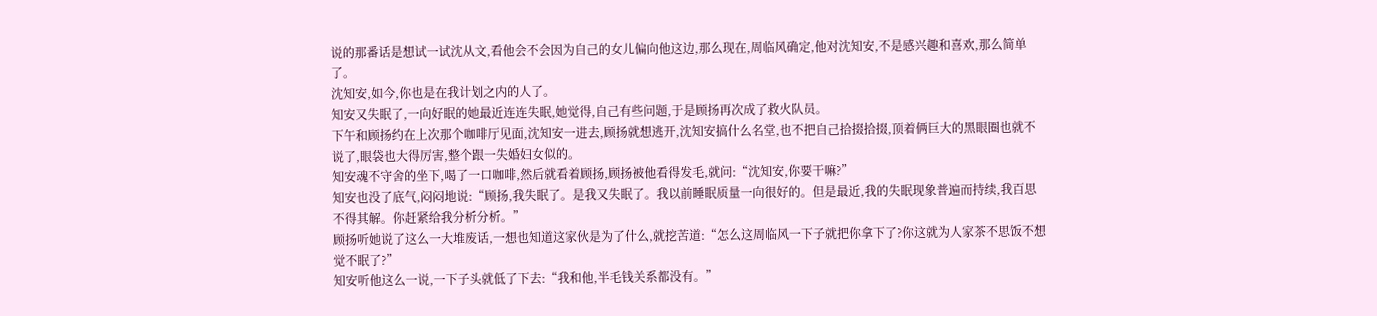说的那番话是想试一试沈从文,看他会不会因为自己的女儿偏向他这边,那么现在,周临风确定,他对沈知安,不是感兴趣和喜欢,那么简单了。
沈知安,如今,你也是在我计划之内的人了。
知安又失眠了,一向好眠的她最近连连失眠,她觉得,自己有些问题,于是顾扬再次成了救火队员。
下午和顾扬约在上次那个咖啡厅见面,沈知安一进去,顾扬就想逃开,沈知安搞什么名堂,也不把自己拾掇拾掇,顶着俩巨大的黑眼圈也就不说了,眼袋也大得厉害,整个跟一失婚妇女似的。
知安魂不守舍的坐下,喝了一口咖啡,然后就看着顾扬,顾扬被他看得发毛,就问:“沈知安,你要干嘛?”
知安也没了底气,闷闷地说:“顾扬,我失眠了。是我又失眠了。我以前睡眠质量一向很好的。但是最近,我的失眠现象普遍而持续,我百思不得其解。你赶紧给我分析分析。”
顾扬听她说了这么一大堆废话,一想也知道这家伙是为了什么,就挖苦道:“怎么这周临风一下子就把你拿下了?你这就为人家茶不思饭不想觉不眠了?”
知安听他这么一说,一下子头就低了下去:“我和他,半毛钱关系都没有。”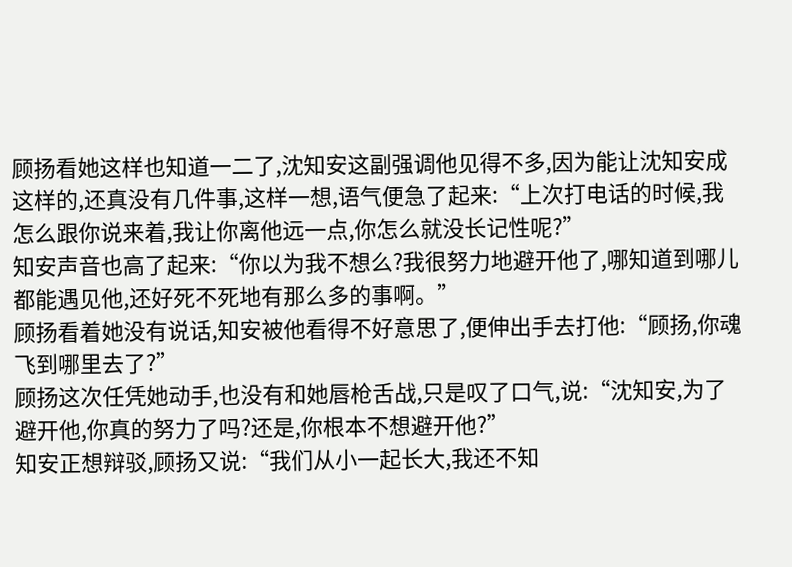顾扬看她这样也知道一二了,沈知安这副强调他见得不多,因为能让沈知安成这样的,还真没有几件事,这样一想,语气便急了起来:“上次打电话的时候,我怎么跟你说来着,我让你离他远一点,你怎么就没长记性呢?”
知安声音也高了起来:“你以为我不想么?我很努力地避开他了,哪知道到哪儿都能遇见他,还好死不死地有那么多的事啊。”
顾扬看着她没有说话,知安被他看得不好意思了,便伸出手去打他:“顾扬,你魂飞到哪里去了?”
顾扬这次任凭她动手,也没有和她唇枪舌战,只是叹了口气,说:“沈知安,为了避开他,你真的努力了吗?还是,你根本不想避开他?”
知安正想辩驳,顾扬又说:“我们从小一起长大,我还不知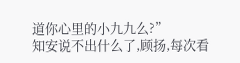道你心里的小九九么?”
知安说不出什么了,顾扬,每次看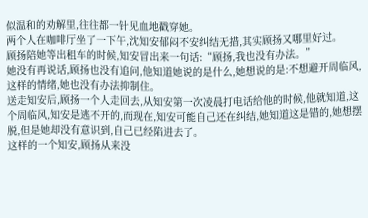似温和的劝解里,往往都一针见血地戳穿她。
两个人在咖啡厅坐了一下午,沈知安郁闷不安纠结无措,其实顾扬又哪里好过。
顾扬陪她等出租车的时候,知安冒出来一句话:“顾扬,我也没有办法。”
她没有再说话,顾扬也没有追问,他知道她说的是什么,她想说的是:不想避开周临风,这样的情绪,她也没有办法抑制住。
送走知安后,顾扬一个人走回去,从知安第一次凌晨打电话给他的时候,他就知道,这个周临风,知安是逃不开的,而现在,知安可能自己还在纠结,她知道这是错的,她想摆脱,但是她却没有意识到,自己已经陷进去了。
这样的一个知安,顾扬从来没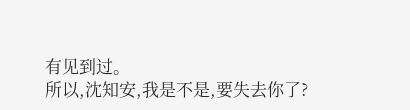有见到过。
所以,沈知安,我是不是,要失去你了?